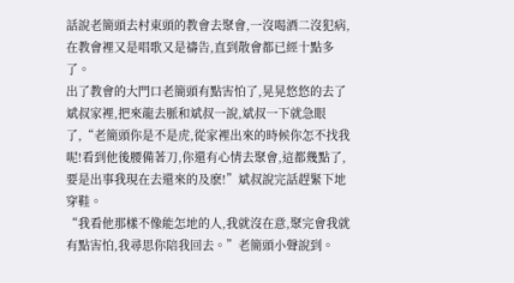話說老簡頭去村東頭的教會去聚會,一沒喝酒二沒犯病,在教會裡又是唱歌又是禱告,直到散會都已經十點多了。
出了教會的大門口老簡頭有點害怕了,晃晃悠悠的去了斌叔家裡,把來龍去脈和斌叔一說,斌叔一下就急眼了,“老簡頭你是不是虎,從家裡出來的時候你怎不找我呢!看到他後腰備著刀,你還有心情去聚會,這都幾點了,要是出事我現在去還來的及麽!”斌叔說完話趕緊下地穿鞋。
“我看他那樣不像能怎地的人,我就沒在意,聚完會我就有點害怕,我尋思你陪我回去。”老簡頭小聲說到。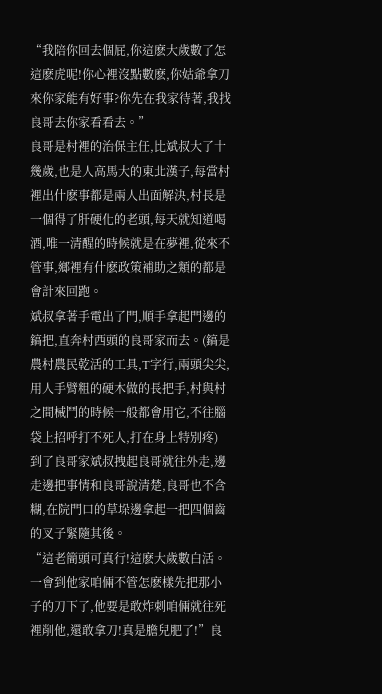“我陪你回去個屁,你這麽大歲數了怎這麽虎呢!你心裡沒點數麽,你姑爺拿刀來你家能有好事?你先在我家待著,我找良哥去你家看看去。”
良哥是村裡的治保主任,比斌叔大了十幾歲,也是人高馬大的東北漢子,每當村裡出什麽事都是兩人出面解決,村長是一個得了肝硬化的老頭,每天就知道喝酒,唯一清醒的時候就是在夢裡,從來不管事,鄉裡有什麽政策補助之類的都是會計來回跑。
斌叔拿著手電出了門,順手拿起門邊的鎬把,直奔村西頭的良哥家而去。(鎬是農村農民乾活的工具,T字行,兩頭尖尖,用人手臂粗的硬木做的長把手,村與村之間械鬥的時候一般都會用它,不往腦袋上招呼打不死人,打在身上特別疼)
到了良哥家斌叔拽起良哥就往外走,邊走邊把事情和良哥說清楚,良哥也不含糊,在院門口的草垛邊拿起一把四個齒的叉子緊隨其後。
“這老簡頭可真行!這麽大歲數白活。一會到他家咱倆不管怎麽樣先把那小子的刀下了,他要是敢炸刺咱倆就往死裡削他,還敢拿刀!真是膽兒肥了!”良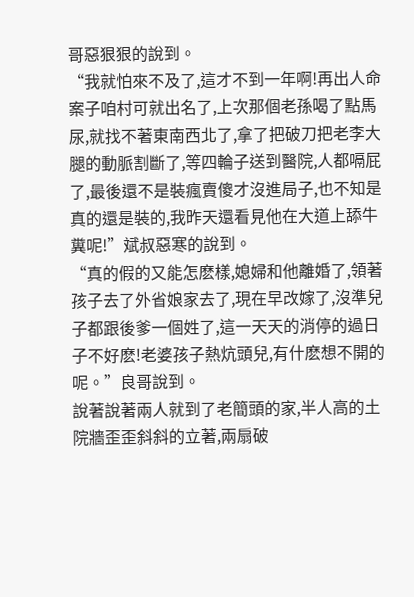哥惡狠狠的說到。
“我就怕來不及了,這才不到一年啊!再出人命案子咱村可就出名了,上次那個老孫喝了點馬尿,就找不著東南西北了,拿了把破刀把老李大腿的動脈割斷了,等四輪子送到醫院,人都嗝屁了,最後還不是裝瘋賣傻才沒進局子,也不知是真的還是裝的,我昨天還看見他在大道上舔牛糞呢!”斌叔惡寒的說到。
“真的假的又能怎麽樣,媳婦和他離婚了,領著孩子去了外省娘家去了,現在早改嫁了,沒準兒子都跟後爹一個姓了,這一天天的消停的過日子不好麽!老婆孩子熱炕頭兒,有什麽想不開的呢。”良哥說到。
說著說著兩人就到了老簡頭的家,半人高的土院牆歪歪斜斜的立著,兩扇破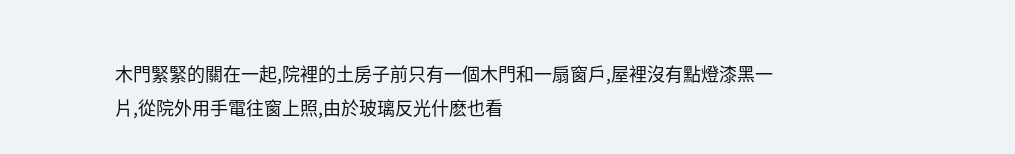木門緊緊的關在一起,院裡的土房子前只有一個木門和一扇窗戶,屋裡沒有點燈漆黑一片,從院外用手電往窗上照,由於玻璃反光什麽也看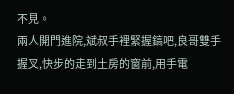不見。
兩人開門進院,斌叔手裡緊握鎬吧,良哥雙手握叉,快步的走到土房的窗前,用手電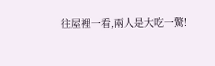往屋裡一看,兩人是大吃一驚!